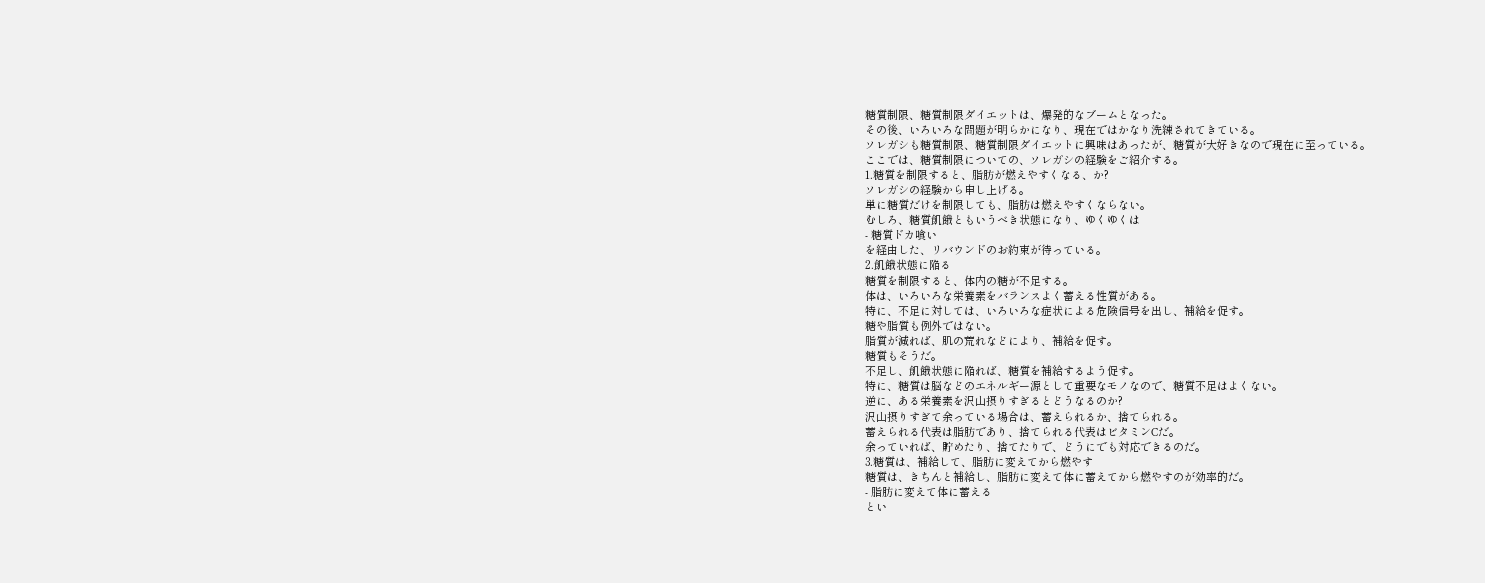糖質制限、糖質制限ダイエットは、爆発的なブームとなった。
その後、いろいろな問題が明らかになり、現在ではかなり洗練されてきている。
ソレガシも糖質制限、糖質制限ダイエットに興味はあったが、糖質が大好きなので現在に至っている。
ここでは、糖質制限についての、ソレガシの経験をご紹介する。
1.糖質を制限すると、脂肪が燃えやすくなる、か?
ソレガシの経験から申し上げる。
単に糖質だけを制限しても、脂肪は燃えやすくならない。
むしろ、糖質飢餓ともいうべき状態になり、ゆくゆくは
- 糖質ドカ喰い
を経由した、リバウンドのお約束が待っている。
2.飢餓状態に陥る
糖質を制限すると、体内の糖が不足する。
体は、いろいろな栄養素をバランスよく蓄える性質がある。
特に、不足に対しては、いろいろな症状による危険信号を出し、補給を促す。
糖や脂質も例外ではない。
脂質が減れば、肌の荒れなどにより、補給を促す。
糖質もそうだ。
不足し、飢餓状態に陥れば、糖質を補給するよう促す。
特に、糖質は脳などのエネルギー源として重要なモノなので、糖質不足はよくない。
逆に、ある栄養素を沢山摂りすぎるとどうなるのか?
沢山摂りすぎて余っている場合は、蓄えられるか、捨てられる。
蓄えられる代表は脂肪であり、捨てられる代表はビタミンCだ。
余っていれば、貯めたり、捨てたりで、どうにでも対応できるのだ。
3.糖質は、補給して、脂肪に変えてから燃やす
糖質は、きちんと補給し、脂肪に変えて体に蓄えてから燃やすのが効率的だ。
- 脂肪に変えて体に蓄える
とい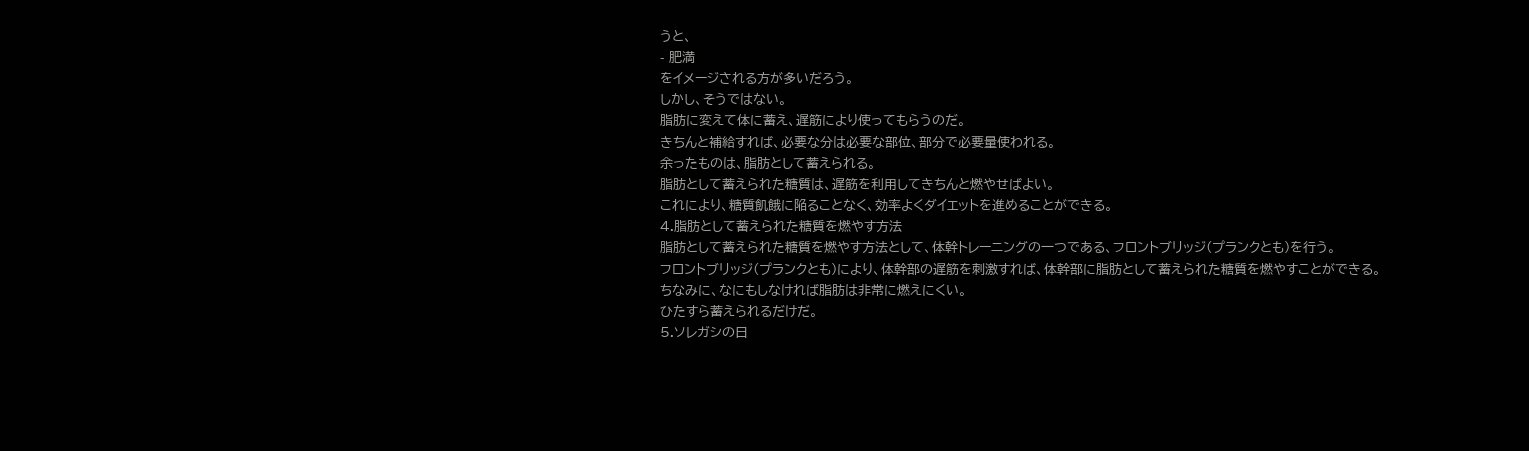うと、
- 肥満
をイメージされる方が多いだろう。
しかし、そうではない。
脂肪に変えて体に蓄え、遅筋により使ってもらうのだ。
きちんと補給すれば、必要な分は必要な部位、部分で必要量使われる。
余ったものは、脂肪として蓄えられる。
脂肪として蓄えられた糖質は、遅筋を利用してきちんと燃やせばよい。
これにより、糖質飢餓に陥ることなく、効率よくダイエットを進めることができる。
4.脂肪として蓄えられた糖質を燃やす方法
脂肪として蓄えられた糖質を燃やす方法として、体幹トレーニングの一つである、フロントブリッジ(プランクとも)を行う。
フロントブリッジ(プランクとも)により、体幹部の遅筋を刺激すれば、体幹部に脂肪として蓄えられた糖質を燃やすことができる。
ちなみに、なにもしなければ脂肪は非常に燃えにくい。
ひたすら蓄えられるだけだ。
5.ソレガシの日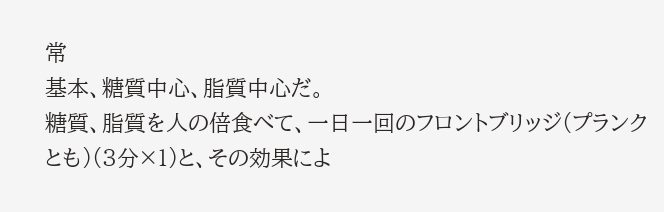常
基本、糖質中心、脂質中心だ。
糖質、脂質を人の倍食べて、一日一回のフロントブリッジ(プランクとも)(3分×1)と、その効果によ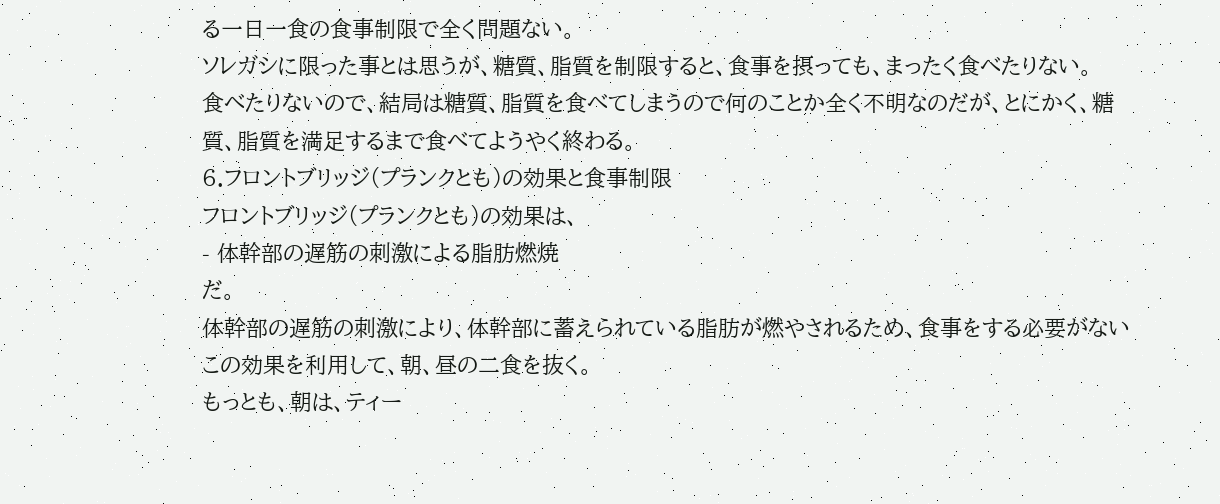る一日一食の食事制限で全く問題ない。
ソレガシに限った事とは思うが、糖質、脂質を制限すると、食事を摂っても、まったく食べたりない。
食べたりないので、結局は糖質、脂質を食べてしまうので何のことか全く不明なのだが、とにかく、糖質、脂質を満足するまで食べてようやく終わる。
6.フロントブリッジ(プランクとも)の効果と食事制限
フロントブリッジ(プランクとも)の効果は、
- 体幹部の遅筋の刺激による脂肪燃焼
だ。
体幹部の遅筋の刺激により、体幹部に蓄えられている脂肪が燃やされるため、食事をする必要がない
この効果を利用して、朝、昼の二食を抜く。
もっとも、朝は、ティー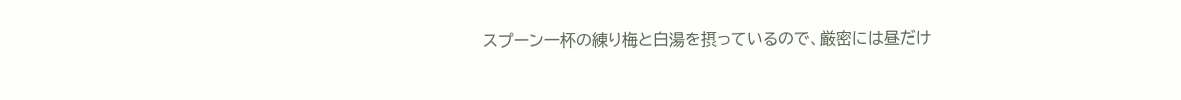スプーン一杯の練り梅と白湯を摂っているので、厳密には昼だけ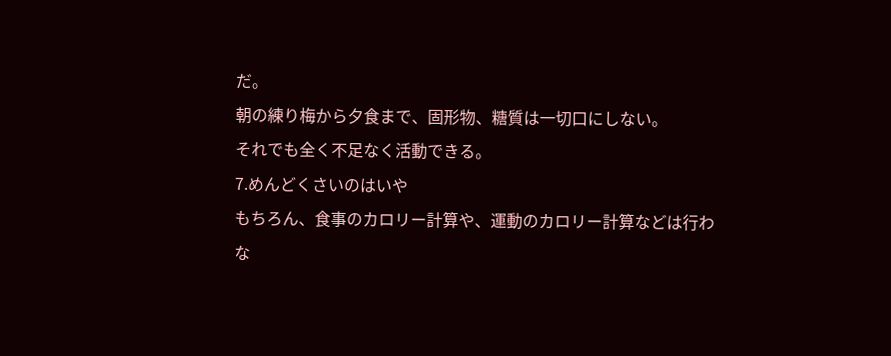だ。
朝の練り梅から夕食まで、固形物、糖質は一切口にしない。
それでも全く不足なく活動できる。
7.めんどくさいのはいや
もちろん、食事のカロリー計算や、運動のカロリー計算などは行わな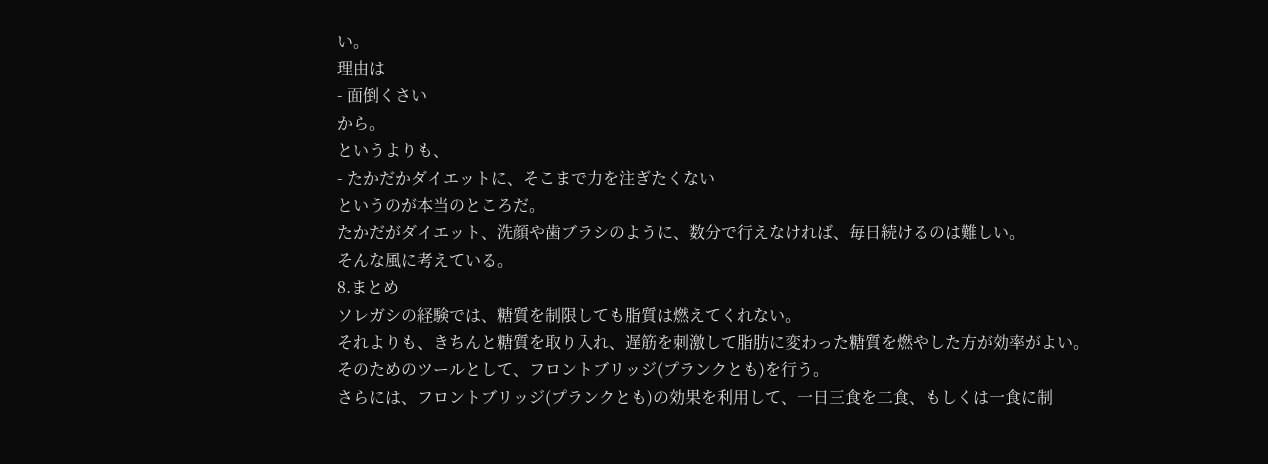い。
理由は
- 面倒くさい
から。
というよりも、
- たかだかダイエットに、そこまで力を注ぎたくない
というのが本当のところだ。
たかだがダイエット、洗顔や歯ブラシのように、数分で行えなければ、毎日続けるのは難しい。
そんな風に考えている。
8.まとめ
ソレガシの経験では、糖質を制限しても脂質は燃えてくれない。
それよりも、きちんと糖質を取り入れ、遅筋を刺激して脂肪に変わった糖質を燃やした方が効率がよい。
そのためのツールとして、フロントブリッジ(プランクとも)を行う。
さらには、フロントブリッジ(プランクとも)の効果を利用して、一日三食を二食、もしくは一食に制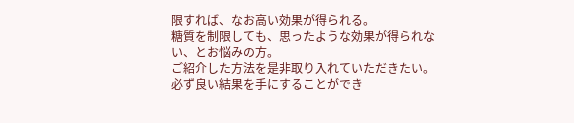限すれば、なお高い効果が得られる。
糖質を制限しても、思ったような効果が得られない、とお悩みの方。
ご紹介した方法を是非取り入れていただきたい。
必ず良い結果を手にすることができ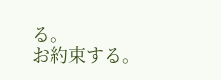る。
お約束する。